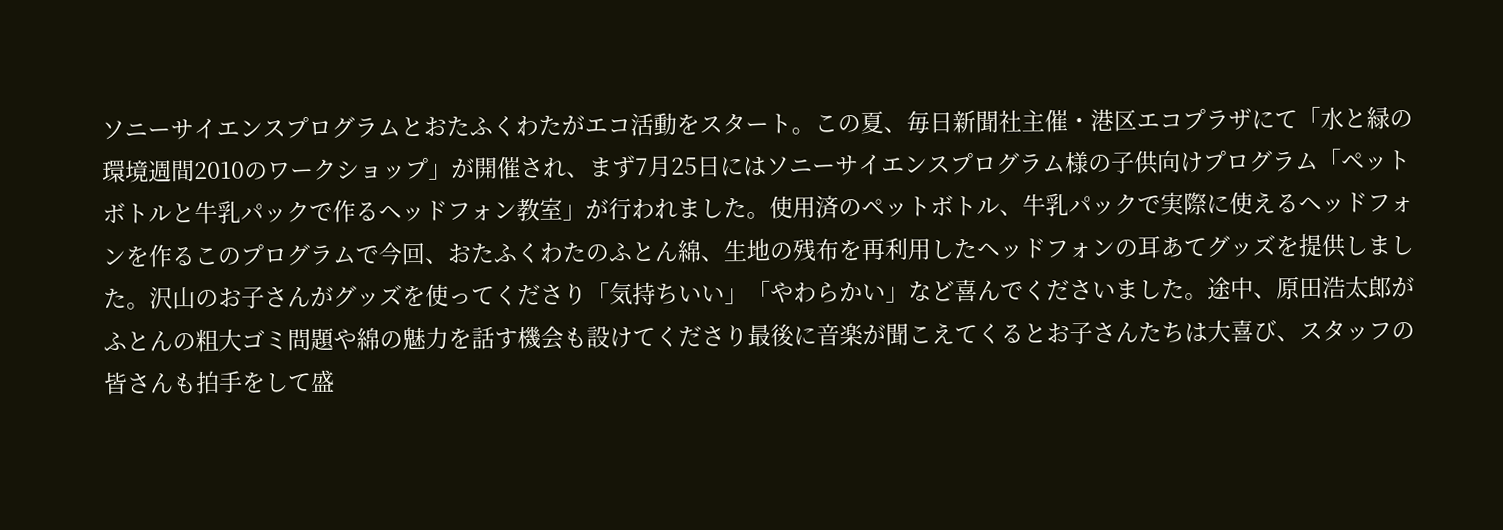ソニーサイエンスプログラムとおたふくわたがエコ活動をスタート。この夏、毎日新聞社主催・港区エコプラザにて「水と緑の環境週間2010のワークショップ」が開催され、まず7月25日にはソニーサイエンスプログラム様の子供向けプログラム「ペットボトルと牛乳パックで作るヘッドフォン教室」が行われました。使用済のペットボトル、牛乳パックで実際に使えるヘッドフォンを作るこのプログラムで今回、おたふくわたのふとん綿、生地の残布を再利用したヘッドフォンの耳あてグッズを提供しました。沢山のお子さんがグッズを使ってくださり「気持ちいい」「やわらかい」など喜んでくださいました。途中、原田浩太郎がふとんの粗大ゴミ問題や綿の魅力を話す機会も設けてくださり最後に音楽が聞こえてくるとお子さんたちは大喜び、スタッフの皆さんも拍手をして盛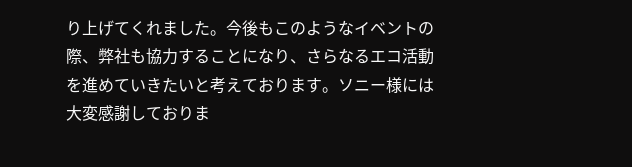り上げてくれました。今後もこのようなイベントの際、弊社も協力することになり、さらなるエコ活動を進めていきたいと考えております。ソニー様には大変感謝しておりま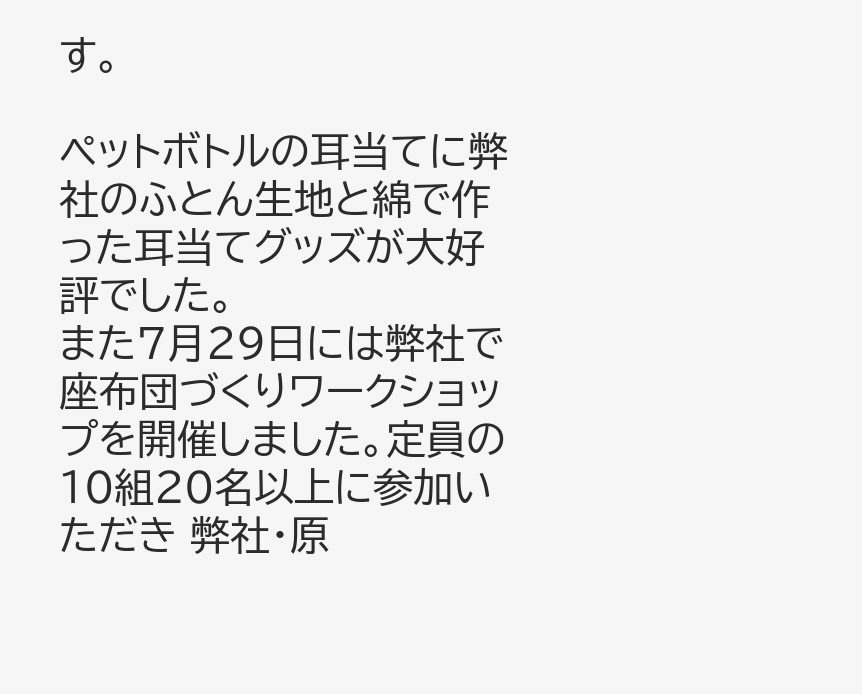す。

ペットボトルの耳当てに弊社のふとん生地と綿で作った耳当てグッズが大好評でした。
また7月29日には弊社で座布団づくりワークショップを開催しました。定員の10組20名以上に参加いただき 弊社・原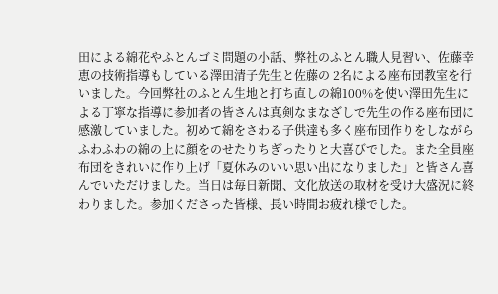田による綿花やふとんゴミ問題の小話、弊社のふとん職人見習い、佐藤幸恵の技術指導もしている澤田清子先生と佐藤の 2名による座布団教室を行いました。今回弊社のふとん生地と打ち直しの綿100%を使い澤田先生による丁寧な指導に参加者の皆さんは真剣なまなざしで先生の作る座布団に感激していました。初めて綿をさわる子供達も多く座布団作りをしながらふわふわの綿の上に顔をのせたりちぎったりと大喜びでした。また全員座布団をきれいに作り上げ「夏休みのいい思い出になりました」と皆さん喜んでいただけました。当日は毎日新聞、文化放送の取材を受け大盛況に終わりました。参加くださった皆様、長い時間お疲れ様でした。